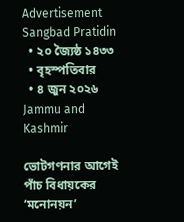Advertisement
Sangbad Pratidin
  • ২০ জ্যৈষ্ঠ ১৪৩৩
  • বৃহস্পতিবার
  • ৪ জুন ২০২৬
Jammu and Kashmir

ভোটগণনার আগেই পাঁচ বিধায়কের ‘মনোনয়ন’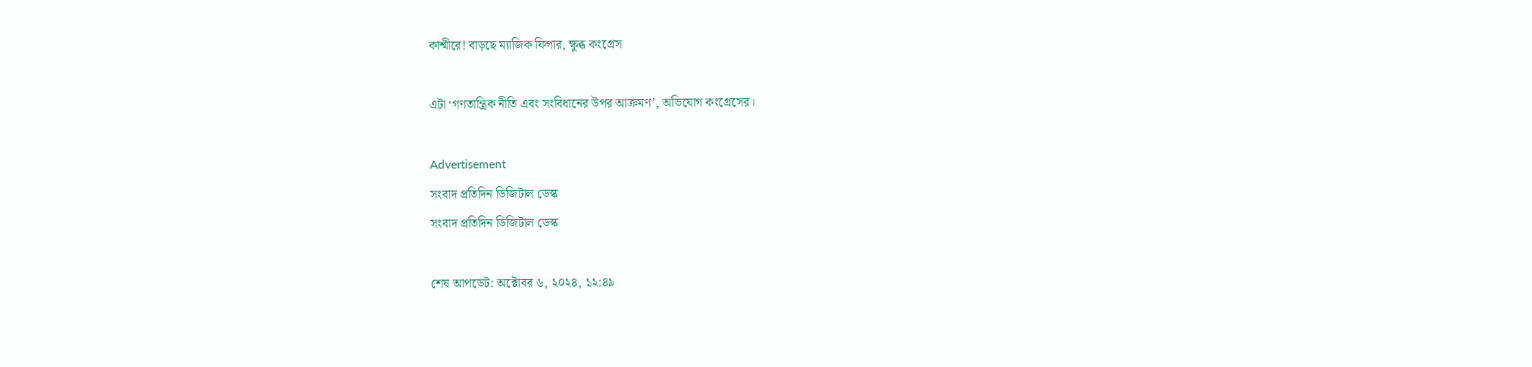কাশ্মীরে! বাড়ছে ম্যাজিক ফিগার, ক্ষুব্ধ কংগ্রেস

এটা ‘গণতান্ত্রিক নীতি এবং সংবিধানের উপর আক্রমণ’, অভিযোগ কংগ্রেসের।

Advertisement
সংবাদ প্রতিদিন ডিজিটাল ডেস্ক
সংবাদ প্রতিদিন ডিজিটাল ডেস্ক

শেষ আপডেট: অক্টোবর ৬, ২০২৪, ১২:৪৯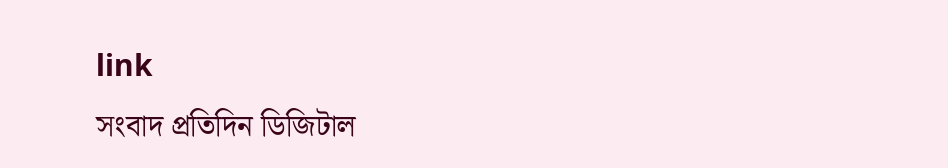link
সংবাদ প্রতিদিন ডিজিটাল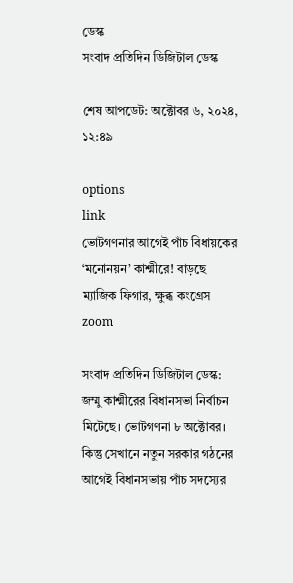ডেস্ক
সংবাদ প্রতিদিন ডিজিটাল ডেস্ক

শেষ আপডেট: অক্টোবর ৬, ২০২৪, ১২:৪৯

options
link
ভোটগণনার আগেই পাঁচ বিধায়কের ‘মনোনয়ন’ কাশ্মীরে! বাড়ছে ম্যাজিক ফিগার, ক্ষুব্ধ কংগ্রেস zoom

সংবাদ প্রতিদিন ডিজিটাল ডেস্ক: জম্মু কাশ্মীরের বিধানসভা নির্বাচন মিটেছে। ভোটগণনা ৮ অক্টোবর। কিন্তু সেখানে নতুন সরকার গঠনের আগেই বিধানসভায় পাঁচ সদস্যের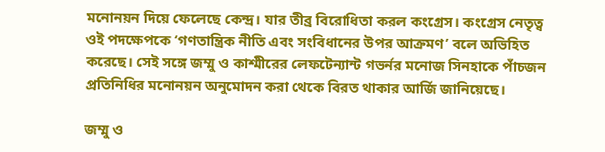মনোনয়ন দিয়ে ফেলেছে কেন্দ্র। যার তীব্র বিরোধিতা করল কংগ্রেস। কংগ্রেস নেতৃত্ব ওই পদক্ষেপকে ‘গণতান্ত্রিক নীতি এবং সংবিধানের উপর আক্রমণ’ বলে অভিহিত করেছে। সেই সঙ্গে জম্মু ও কাশ্মীরের লেফটেন্যান্ট গভর্নর মনোজ সিনহাকে পাঁচজন প্রতিনিধির মনোনয়ন অনুমোদন করা থেকে বিরত থাকার আর্জি জানিয়েছে।

জম্মু ও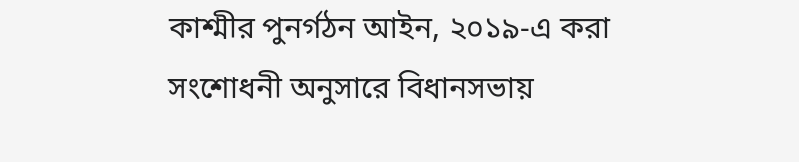কাশ্মীর পুনর্গঠন আইন, ২০১৯-এ করা সংশোধনী অনুসারে বিধানসভায়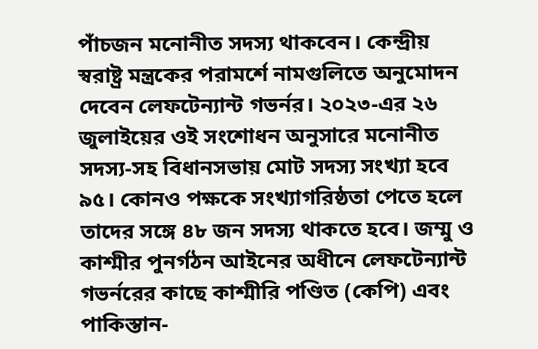পাঁচজন মনোনীত সদস‌্য থাকবেন। কেন্দ্রীয় স্বরাষ্ট্র মন্ত্রকের পরামর্শে নামগুলিতে অনুমোদন দেবেন লেফটেন‌্যান্ট গভর্নর। ২০২৩-এর ২৬ জুলাইয়ের ওই সংশোধন অনুসারে মনোনীত সদস‌্য-সহ বিধানসভায় মোট সদস‌্য সংখ‌্যা হবে ৯৫। কোনও পক্ষকে সংখ‌্যাগরিষ্ঠতা পেতে হলে তাদের সঙ্গে ৪৮ জন সদস‌্য থাকতে হবে। জম্মু ও কাশ্মীর পুনর্গঠন আইনের অধীনে লেফটেন্যান্ট গভর্নরের কাছে কাশ্মীরি পণ্ডিত (কেপি) এবং পাকিস্তান-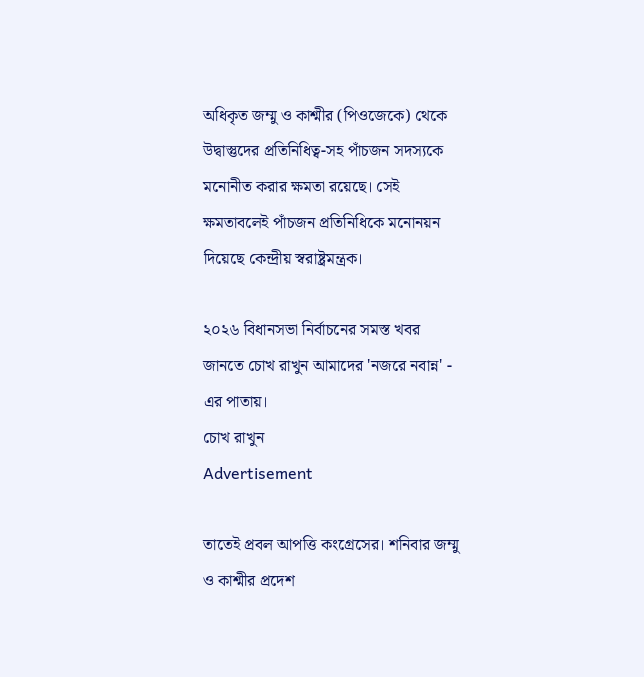অধিকৃত জম্মু ও কাশ্মীর (পিওজেকে) থেকে উদ্বাস্তুদের প্রতিনিধিত্ব-সহ পাঁচজন সদস্যকে মনোনীত করার ক্ষমতা রয়েছে। সেই ক্ষমতাবলেই পাঁচজন প্রতিনিধিকে মনোনয়ন দিয়েছে কেন্দ্রীয় স্বরাষ্ট্রমন্ত্রক।

২০২৬ বিধানসভা নির্বাচনের সমস্ত খবর জানতে চোখ রাখুন আমাদের 'নজরে নবান্ন' - এর পাতায়।
চোখ রাখুন
Advertisement

তাতেই প্রবল আপত্তি কংগ্রেসের। শনিবার জম্মু ও কাশ্মীর প্রদেশ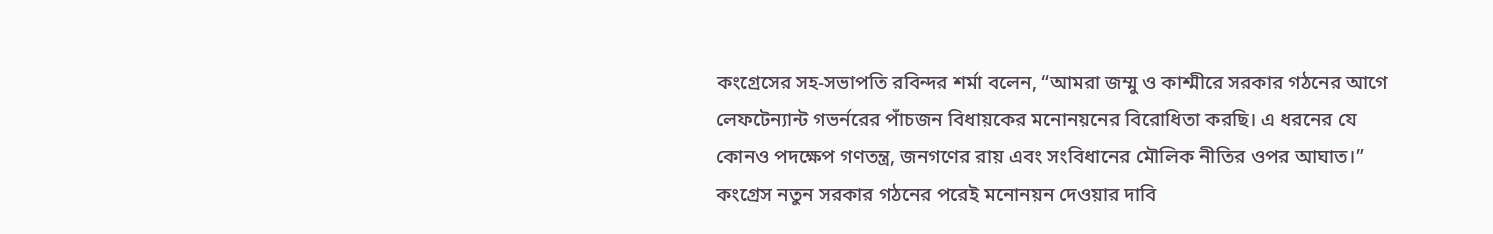কংগ্রেসের সহ-সভাপতি রবিন্দর শর্মা বলেন, “আমরা জম্মু ও কাশ্মীরে সরকার গঠনের আগে লেফটেন্যান্ট গভর্নরের পাঁচজন বিধায়কের মনোনয়নের বিরোধিতা করছি। এ ধরনের যে কোনও পদক্ষেপ গণতন্ত্র, জনগণের রায় এবং সংবিধানের মৌলিক নীতির ওপর আঘাত।” কংগ্রেস নতুন সরকার গঠনের পরেই মনোনয়ন দেওয়ার দাবি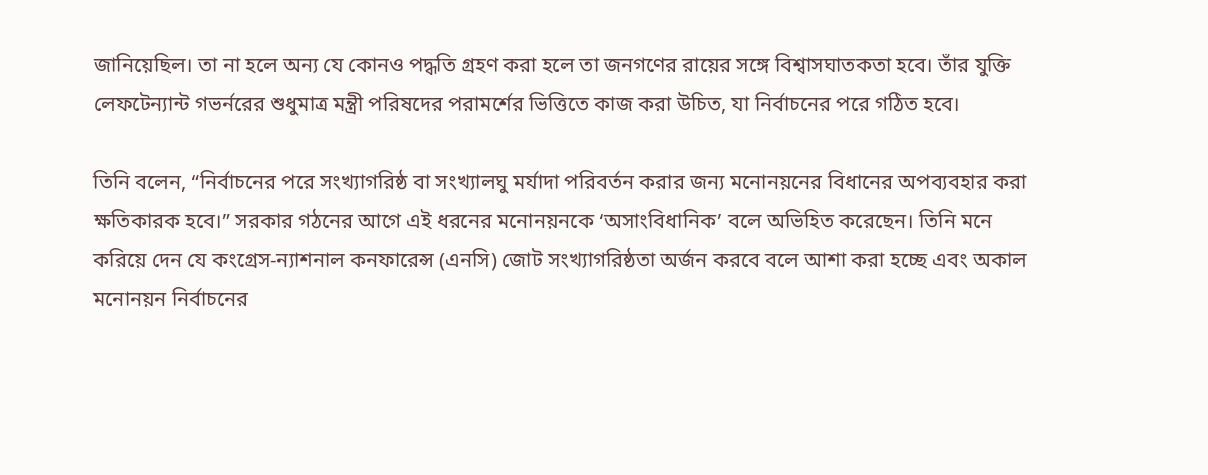জানিয়েছিল। তা না হলে অন্য যে কোনও পদ্ধতি গ্রহণ করা হলে তা জনগণের রায়ের সঙ্গে বিশ্বাসঘাতকতা হবে। তাঁর যুক্তি লেফটেন্যান্ট গভর্নরের শুধুমাত্র মন্ত্রী পরিষদের পরামর্শের ভিত্তিতে কাজ করা উচিত, যা নির্বাচনের পরে গঠিত হবে।

তিনি বলেন, “নির্বাচনের পরে সংখ্যাগরিষ্ঠ বা সংখ্যালঘু মর্যাদা পরিবর্তন করার জন্য মনোনয়নের বিধানের অপব্যবহার করা ক্ষতিকারক হবে।” সরকার গঠনের আগে এই ধরনের মনোনয়নকে ‘অসাংবিধানিক’ বলে অভিহিত করেছেন। তিনি মনে করিয়ে দেন যে কংগ্রেস-ন্যাশনাল কনফারেন্স (এনসি) জোট সংখ্যাগরিষ্ঠতা অর্জন করবে বলে আশা করা হচ্ছে এবং অকাল মনোনয়ন নির্বাচনের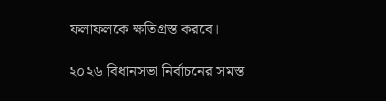ফলাফলকে ক্ষতিগ্রস্ত করবে।

২০২৬ বিধানসভা নির্বাচনের সমস্ত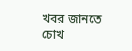খবর জানতে চোখ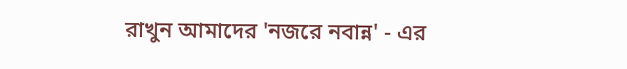রাখুন আমাদের 'নজরে নবান্ন' - এর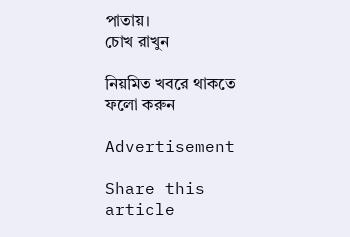পাতায়।
চোখ রাখুন

নিয়মিত খবরে থাকতে ফলো করুন

Advertisement

Share this article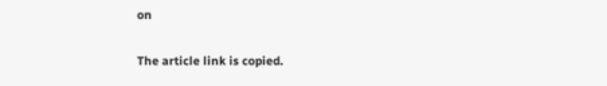on

The article link is copied.